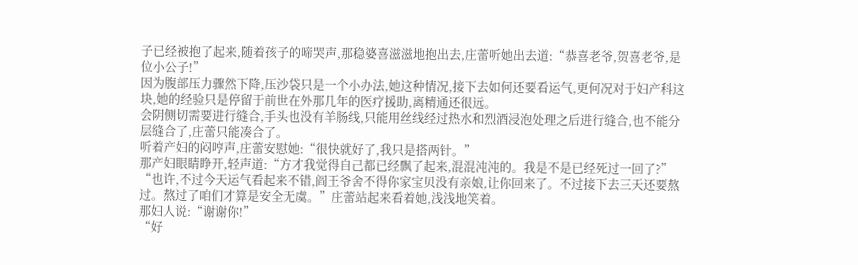子已经被抱了起来,随着孩子的啼哭声,那稳婆喜滋滋地抱出去,庄蕾听她出去道:“恭喜老爷,贺喜老爷,是位小公子!”
因为腹部压力骤然下降,压沙袋只是一个小办法,她这种情况,接下去如何还要看运气,更何况对于妇产科这块,她的经验只是停留于前世在外那几年的医疗援助,离精通还很远。
会阴侧切需要进行缝合,手头也没有羊肠线,只能用丝线经过热水和烈酒浸泡处理之后进行缝合,也不能分层缝合了,庄蕾只能凑合了。
听着产妇的闷哼声,庄蕾安慰她:“很快就好了,我只是搭两针。”
那产妇眼睛睁开,轻声道:“方才我觉得自己都已经飘了起来,混混沌沌的。我是不是已经死过一回了?”
“也许,不过今天运气看起来不错,阎王爷舍不得你家宝贝没有亲娘,让你回来了。不过接下去三天还要熬过。熬过了咱们才算是安全无虞。”庄蕾站起来看着她,浅浅地笑着。
那妇人说:“谢谢你!”
“好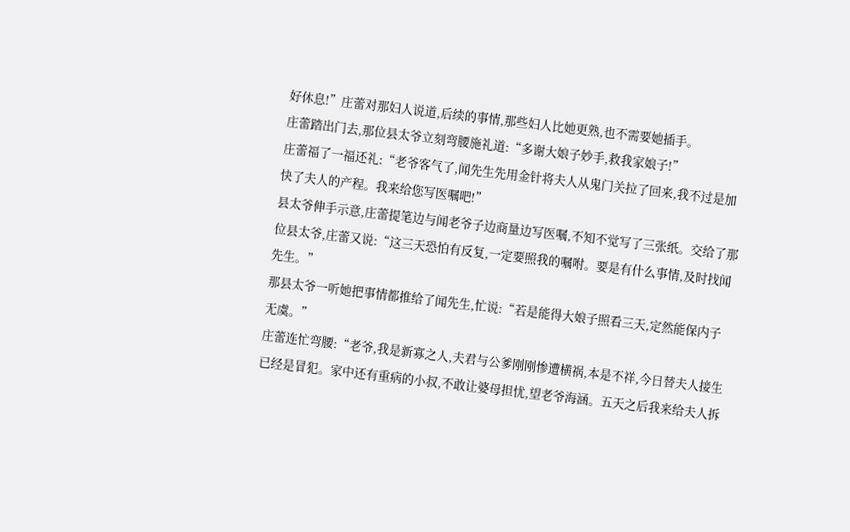好休息!”庄蕾对那妇人说道,后续的事情,那些妇人比她更熟,也不需要她插手。
庄蕾踏出门去,那位县太爷立刻弯腰施礼道:“多谢大娘子妙手,救我家娘子!”
庄蕾福了一福还礼:“老爷客气了,闻先生先用金针将夫人从鬼门关拉了回来,我不过是加快了夫人的产程。我来给您写医嘱吧!”
县太爷伸手示意,庄蕾提笔边与闻老爷子边商量边写医嘱,不知不觉写了三张纸。交给了那位县太爷,庄蕾又说:“这三天恐怕有反复,一定要照我的嘱咐。要是有什么事情,及时找闻先生。”
那县太爷一听她把事情都推给了闻先生,忙说:“若是能得大娘子照看三天,定然能保内子无虞。”
庄蕾连忙弯腰:“老爷,我是新寡之人,夫君与公爹刚刚惨遭横祸,本是不祥,今日替夫人接生已经是冒犯。家中还有重病的小叔,不敢让婆母担忧,望老爷海涵。五天之后我来给夫人拆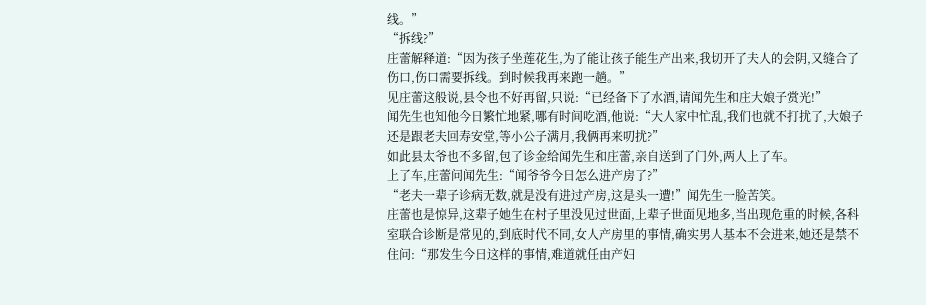线。”
“拆线?”
庄蕾解释道:“因为孩子坐莲花生,为了能让孩子能生产出来,我切开了夫人的会阴,又缝合了伤口,伤口需要拆线。到时候我再来跑一趟。”
见庄蕾这般说,县令也不好再留,只说:“已经备下了水酒,请闻先生和庄大娘子赏光!”
闻先生也知他今日繁忙地紧,哪有时间吃酒,他说:“大人家中忙乱,我们也就不打扰了,大娘子还是跟老夫回寿安堂,等小公子满月,我俩再来叨扰?”
如此县太爷也不多留,包了诊金给闻先生和庄蕾,亲自送到了门外,两人上了车。
上了车,庄蕾问闻先生:“闻爷爷今日怎么进产房了?”
“老夫一辈子诊病无数,就是没有进过产房,这是头一遭!”闻先生一脸苦笑。
庄蕾也是惊异,这辈子她生在村子里没见过世面,上辈子世面见地多,当出现危重的时候,各科室联合诊断是常见的,到底时代不同,女人产房里的事情,确实男人基本不会进来,她还是禁不住问:“那发生今日这样的事情,难道就任由产妇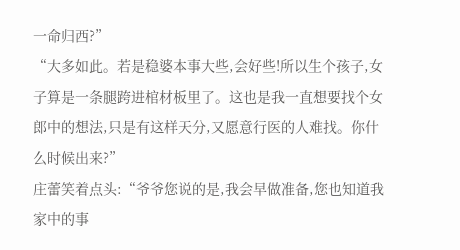一命归西?”
“大多如此。若是稳婆本事大些,会好些!所以生个孩子,女子算是一条腿跨进棺材板里了。这也是我一直想要找个女郎中的想法,只是有这样天分,又愿意行医的人难找。你什么时候出来?”
庄蕾笑着点头:“爷爷您说的是,我会早做准备,您也知道我家中的事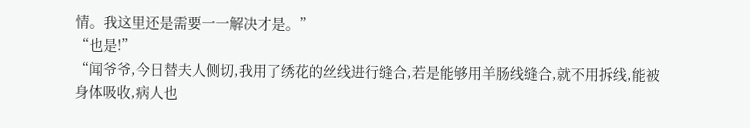情。我这里还是需要一一解决才是。”
“也是!”
“闻爷爷,今日替夫人侧切,我用了绣花的丝线进行缝合,若是能够用羊肠线缝合,就不用拆线,能被身体吸收,病人也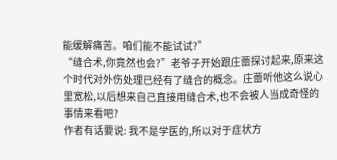能缓解痛苦。咱们能不能试试?”
“缝合术,你竟然也会?”老爷子开始跟庄蕾探讨起来,原来这个时代对外伤处理已经有了缝合的概念。庄蕾听他这么说心里宽松,以后想来自己直接用缝合术,也不会被人当成奇怪的事情来看吧?
作者有话要说: 我不是学医的,所以对于症状方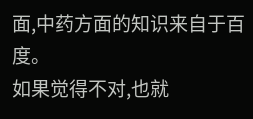面,中药方面的知识来自于百度。
如果觉得不对,也就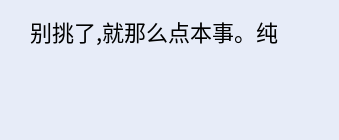别挑了,就那么点本事。纯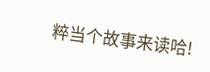粹当个故事来读哈!